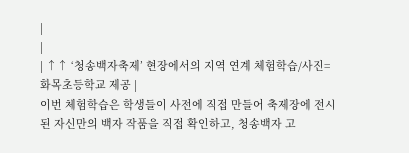|
|
| ↑↑ ‘청송백자축제’ 현장에서의 지역 연계 체험학습/사진=화목초등학교 제공 |
이번 체험학습은 학생들이 사전에 직접 만들어 축제장에 전시된 자신만의 백자 작품을 직접 확인하고, 청송백자 고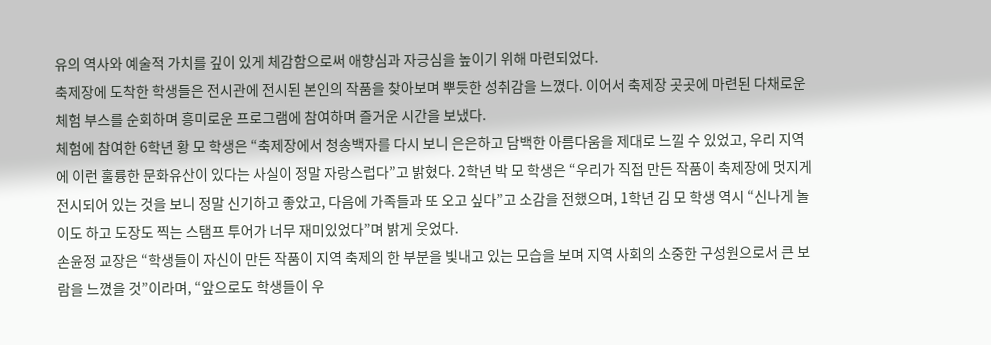유의 역사와 예술적 가치를 깊이 있게 체감함으로써 애향심과 자긍심을 높이기 위해 마련되었다.
축제장에 도착한 학생들은 전시관에 전시된 본인의 작품을 찾아보며 뿌듯한 성취감을 느꼈다. 이어서 축제장 곳곳에 마련된 다채로운 체험 부스를 순회하며 흥미로운 프로그램에 참여하며 즐거운 시간을 보냈다.
체험에 참여한 6학년 황 모 학생은 “축제장에서 청송백자를 다시 보니 은은하고 담백한 아름다움을 제대로 느낄 수 있었고, 우리 지역에 이런 훌륭한 문화유산이 있다는 사실이 정말 자랑스럽다”고 밝혔다. 2학년 박 모 학생은 “우리가 직접 만든 작품이 축제장에 멋지게 전시되어 있는 것을 보니 정말 신기하고 좋았고, 다음에 가족들과 또 오고 싶다”고 소감을 전했으며, 1학년 김 모 학생 역시 “신나게 놀이도 하고 도장도 찍는 스탬프 투어가 너무 재미있었다”며 밝게 웃었다.
손윤정 교장은 “학생들이 자신이 만든 작품이 지역 축제의 한 부분을 빛내고 있는 모습을 보며 지역 사회의 소중한 구성원으로서 큰 보람을 느꼈을 것”이라며, “앞으로도 학생들이 우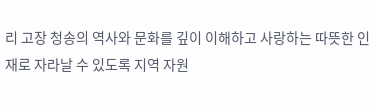리 고장 청송의 역사와 문화를 깊이 이해하고 사랑하는 따뜻한 인재로 자라날 수 있도록 지역 자원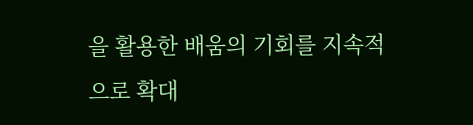을 활용한 배움의 기회를 지속적으로 확대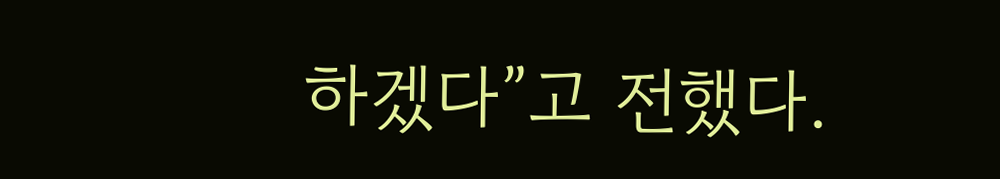하겠다”고 전했다.